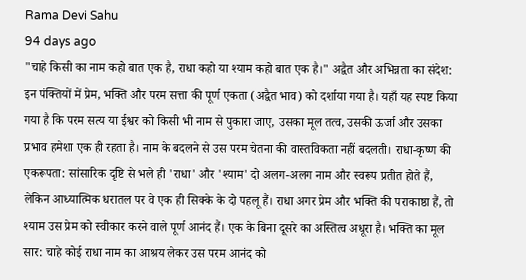Rama Devi Sahu
94 days ago
"चाहे किसी का नाम कहो बात एक है, राधा कहो या श्याम कहो बात एक है।" अद्वैत और अभिन्नता का संदेश: इन पंक्तियों में प्रेम, भक्ति और परम सत्ता की पूर्ण एकता (अद्वैत भाव) को दर्शाया गया है। यहाँ यह स्पष्ट किया गया है कि परम सत्य या ईश्वर को किसी भी नाम से पुकारा जाए, उसका मूल तत्व, उसकी ऊर्जा और उसका प्रभाव हमेशा एक ही रहता है। नाम के बदलने से उस परम चेतना की वास्तविकता नहीं बदलती। राधा-कृष्ण की एकरूपता: सांसारिक दृष्टि से भले ही 'राधा' और 'श्याम' दो अलग-अलग नाम और स्वरूप प्रतीत होते हैं, लेकिन आध्यात्मिक धरातल पर वे एक ही सिक्के के दो पहलू हैं। राधा अगर प्रेम और भक्ति की पराकाष्ठा हैं, तो श्याम उस प्रेम को स्वीकार करने वाले पूर्ण आनंद हैं। एक के बिना दूसरे का अस्तित्व अधूरा है। भक्ति का मूल सार: चाहे कोई राधा नाम का आश्रय लेकर उस परम आनंद को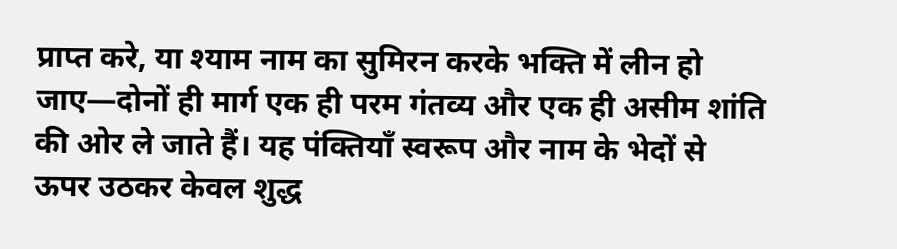प्राप्त करे, या श्याम नाम का सुमिरन करके भक्ति में लीन हो जाए—दोनों ही मार्ग एक ही परम गंतव्य और एक ही असीम शांति की ओर ले जाते हैं। यह पंक्तियाँ स्वरूप और नाम के भेदों से ऊपर उठकर केवल शुद्ध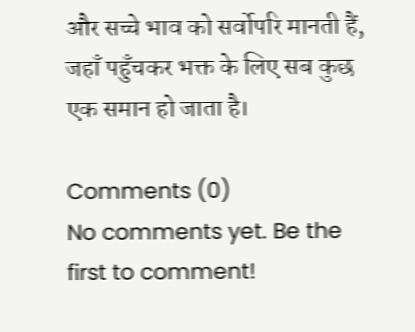और सच्चे भाव को सर्वोपरि मानती हैं, जहाँ पहुँचकर भक्त के लिए सब कुछ एक समान हो जाता है।

Comments (0)
No comments yet. Be the first to comment!